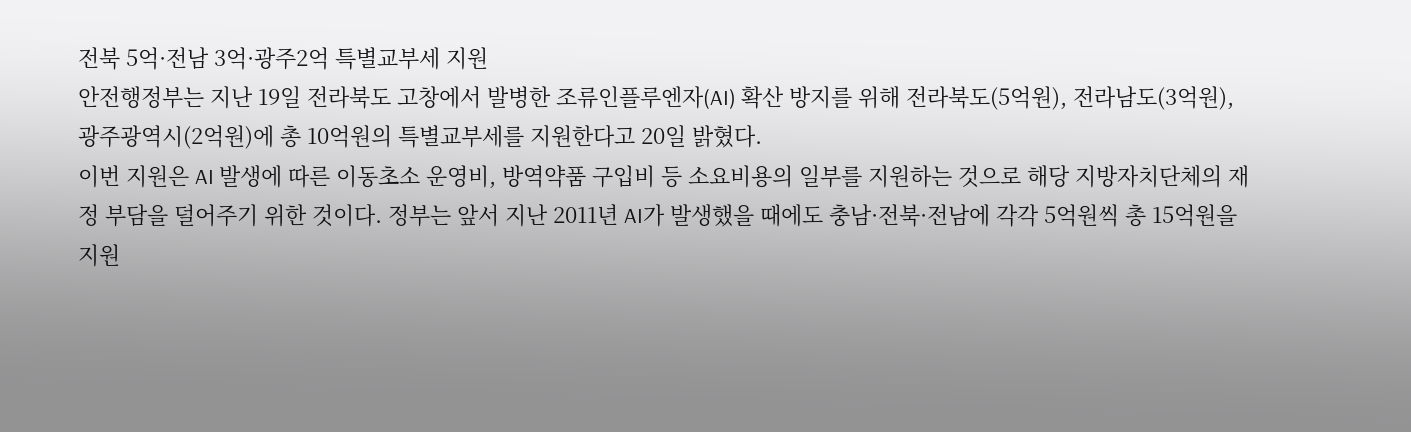전북 5억·전남 3억·광주2억 특별교부세 지원
안전행정부는 지난 19일 전라북도 고창에서 발병한 조류인플루엔자(AI) 확산 방지를 위해 전라북도(5억원), 전라남도(3억원), 광주광역시(2억원)에 총 10억원의 특별교부세를 지원한다고 20일 밝혔다.
이번 지원은 AI 발생에 따른 이동초소 운영비, 방역약품 구입비 등 소요비용의 일부를 지원하는 것으로 해당 지방자치단체의 재정 부담을 덜어주기 위한 것이다. 정부는 앞서 지난 2011년 AI가 발생했을 때에도 충남·전북·전남에 각각 5억원씩 총 15억원을 지원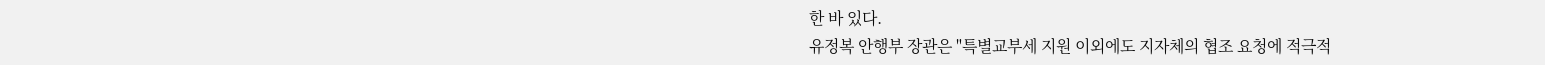한 바 있다.
유정복 안행부 장관은 "특별교부세 지원 이외에도 지자체의 협조 요청에 적극적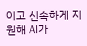이고 신속하게 지원해 AI가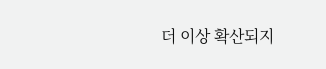더 이상 확산되지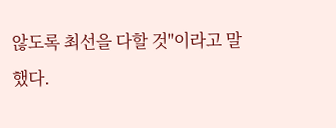않도록 최선을 다할 것"이라고 말했다.